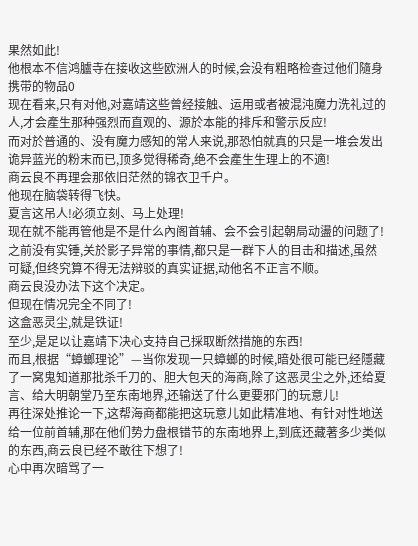果然如此!
他根本不信鸿臚寺在接收这些欧洲人的时候,会没有粗略检查过他们隨身携带的物品0
现在看来,只有对他,对嘉靖这些曾经接触、运用或者被混沌魔力洗礼过的人,才会產生那种强烈而直观的、源於本能的排斥和警示反应!
而对於普通的、没有魔力感知的常人来说,那恐怕就真的只是一堆会发出诡异蓝光的粉末而已,顶多觉得稀奇,绝不会產生生理上的不適!
商云良不再理会那依旧茫然的锦衣卫千户。
他现在脑袋转得飞快。
夏言这吊人!必须立刻、马上处理!
现在就不能再管他是不是什么內阁首辅、会不会引起朝局动盪的问题了!
之前没有实锤,关於影子异常的事情,都只是一群下人的目击和描述,虽然可疑,但终究算不得无法辩驳的真实证据,动他名不正言不顺。
商云良没办法下这个决定。
但现在情况完全不同了!
这盒恶灵尘,就是铁证!
至少,是足以让嘉靖下决心支持自己採取断然措施的东西!
而且,根据“蟑螂理论”—当你发现一只蟑螂的时候,暗处很可能已经隱藏了一窝鬼知道那批杀千刀的、胆大包天的海商,除了这恶灵尘之外,还给夏言、给大明朝堂乃至东南地界,还输送了什么更要邪门的玩意儿!
再往深处推论一下,这帮海商都能把这玩意儿如此精准地、有针对性地送给一位前首辅,那在他们势力盘根错节的东南地界上,到底还藏著多少类似的东西,商云良已经不敢往下想了!
心中再次暗骂了一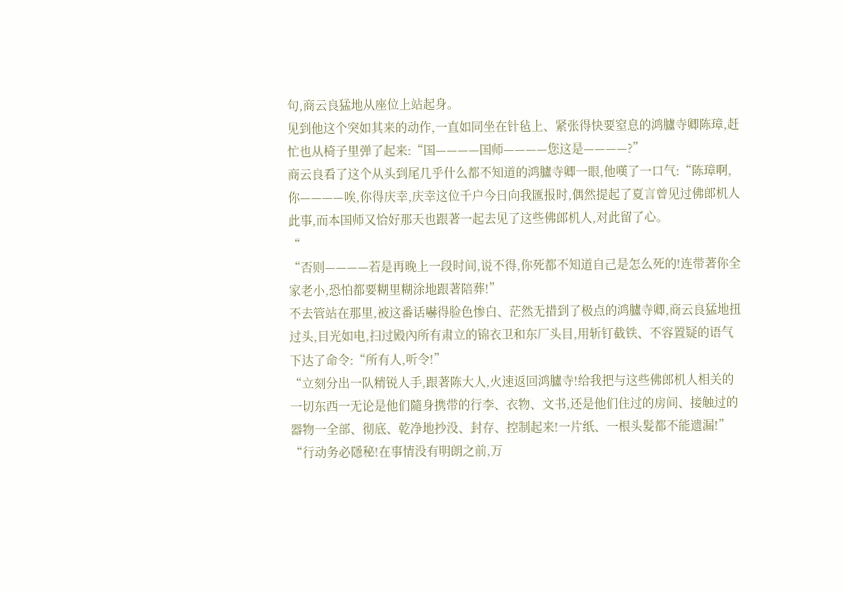句,商云良猛地从座位上站起身。
见到他这个突如其来的动作,一直如同坐在针毡上、紧张得快要窒息的鸿臚寺卿陈璋,赶忙也从椅子里弹了起来:“国————国师————您这是————?”
商云良看了这个从头到尾几乎什么都不知道的鸿臚寺卿一眼,他嘆了一口气:“陈璋啊,你————唉,你得庆幸,庆幸这位千户今日向我匯报时,偶然提起了夏言曾见过佛郎机人此事,而本国师又恰好那天也跟著一起去见了这些佛郎机人,对此留了心。
“
“否则————若是再晚上一段时间,说不得,你死都不知道自己是怎么死的!连带著你全家老小,恐怕都要糊里糊涂地跟著陪葬!”
不去管站在那里,被这番话嚇得脸色惨白、茫然无措到了极点的鸿臚寺卿,商云良猛地扭过头,目光如电,扫过殿內所有肃立的锦衣卫和东厂头目,用斩钉截铁、不容置疑的语气下达了命令:“所有人,听令!”
“立刻分出一队精锐人手,跟著陈大人,火速返回鸿臚寺!给我把与这些佛郎机人相关的一切东西一无论是他们隨身携带的行李、衣物、文书,还是他们住过的房间、接触过的器物一全部、彻底、乾净地抄没、封存、控制起来!一片纸、一根头髮都不能遗漏!”
“行动务必隱秘!在事情没有明朗之前,万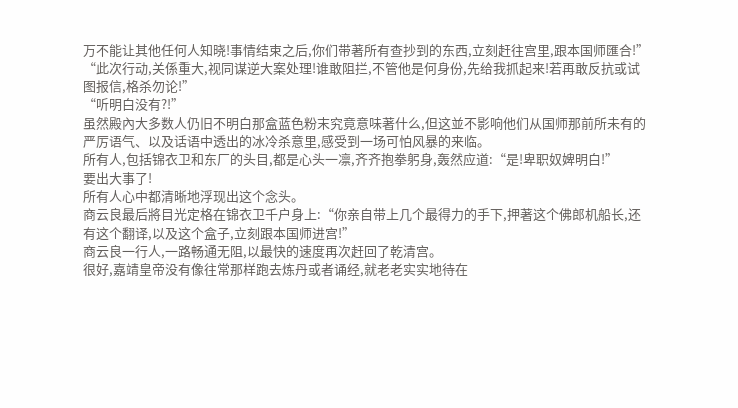万不能让其他任何人知晓!事情结束之后,你们带著所有查抄到的东西,立刻赶往宫里,跟本国师匯合!”
“此次行动,关係重大,视同谋逆大案处理!谁敢阻拦,不管他是何身份,先给我抓起来!若再敢反抗或试图报信,格杀勿论!”
“听明白没有?!”
虽然殿內大多数人仍旧不明白那盒蓝色粉末究竟意味著什么,但这並不影响他们从国师那前所未有的严厉语气、以及话语中透出的冰冷杀意里,感受到一场可怕风暴的来临。
所有人,包括锦衣卫和东厂的头目,都是心头一凛,齐齐抱拳躬身,轰然应道:“是!卑职奴婢明白!”
要出大事了!
所有人心中都清晰地浮现出这个念头。
商云良最后將目光定格在锦衣卫千户身上:“你亲自带上几个最得力的手下,押著这个佛郎机船长,还有这个翻译,以及这个盒子,立刻跟本国师进宫!”
商云良一行人,一路畅通无阻,以最快的速度再次赶回了乾清宫。
很好,嘉靖皇帝没有像往常那样跑去炼丹或者诵经,就老老实实地待在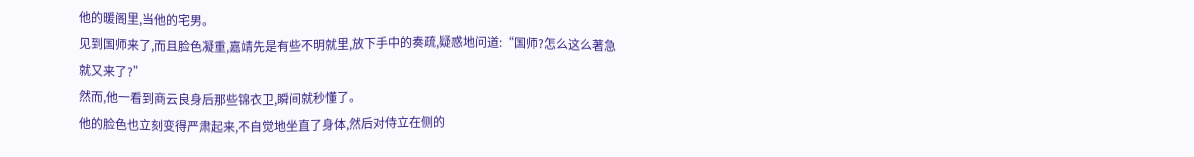他的暖阁里,当他的宅男。
见到国师来了,而且脸色凝重,嘉靖先是有些不明就里,放下手中的奏疏,疑惑地问道:“国师?怎么这么著急就又来了?”
然而,他一看到商云良身后那些锦衣卫,瞬间就秒懂了。
他的脸色也立刻变得严肃起来,不自觉地坐直了身体,然后对侍立在侧的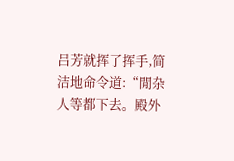吕芳就挥了挥手,简洁地命令道:“閒杂人等都下去。殿外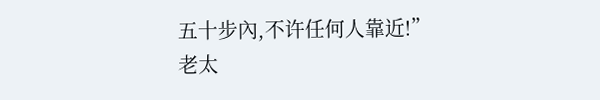五十步內,不许任何人靠近!”
老太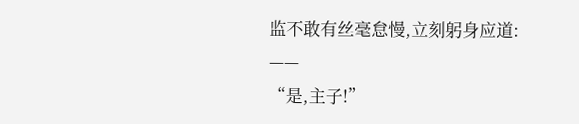监不敢有丝毫怠慢,立刻躬身应道:
——
“是,主子!”